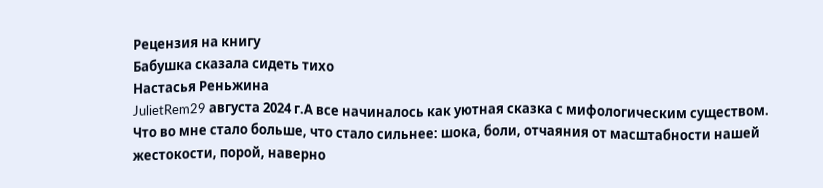Рецензия на книгу
Бабушка сказала сидеть тихо
Настасья Реньжина
JulietRem29 августа 2024 г.А все начиналось как уютная сказка с мифологическим существом.
Что во мне стало больше, что стало сильнее: шока, боли, отчаяния от масштабности нашей жестокости, порой, наверно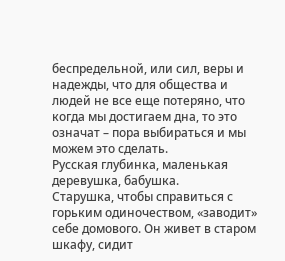беспредельной, или сил, веры и надежды, что для общества и людей не все еще потеряно, что когда мы достигаем дна, то это означат – пора выбираться и мы можем это сделать.
Русская глубинка, маленькая деревушка, бабушка.
Старушка, чтобы справиться с горьким одиночеством, «заводит» себе домового. Он живет в старом шкафу, сидит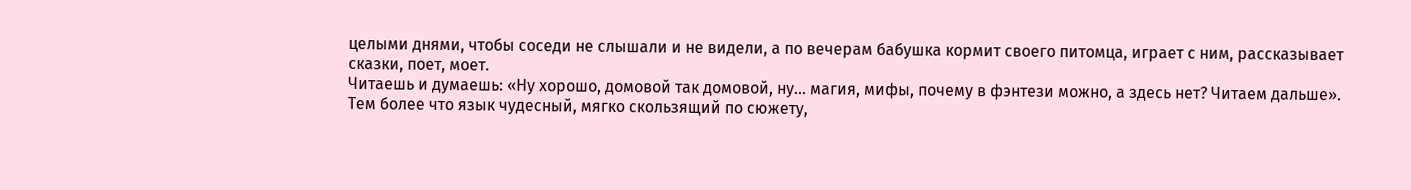целыми днями, чтобы соседи не слышали и не видели, а по вечерам бабушка кормит своего питомца, играет с ним, рассказывает сказки, поет, моет.
Читаешь и думаешь: «Ну хорошо, домовой так домовой, ну… магия, мифы, почему в фэнтези можно, а здесь нет? Читаем дальше». Тем более что язык чудесный, мягко скользящий по сюжету,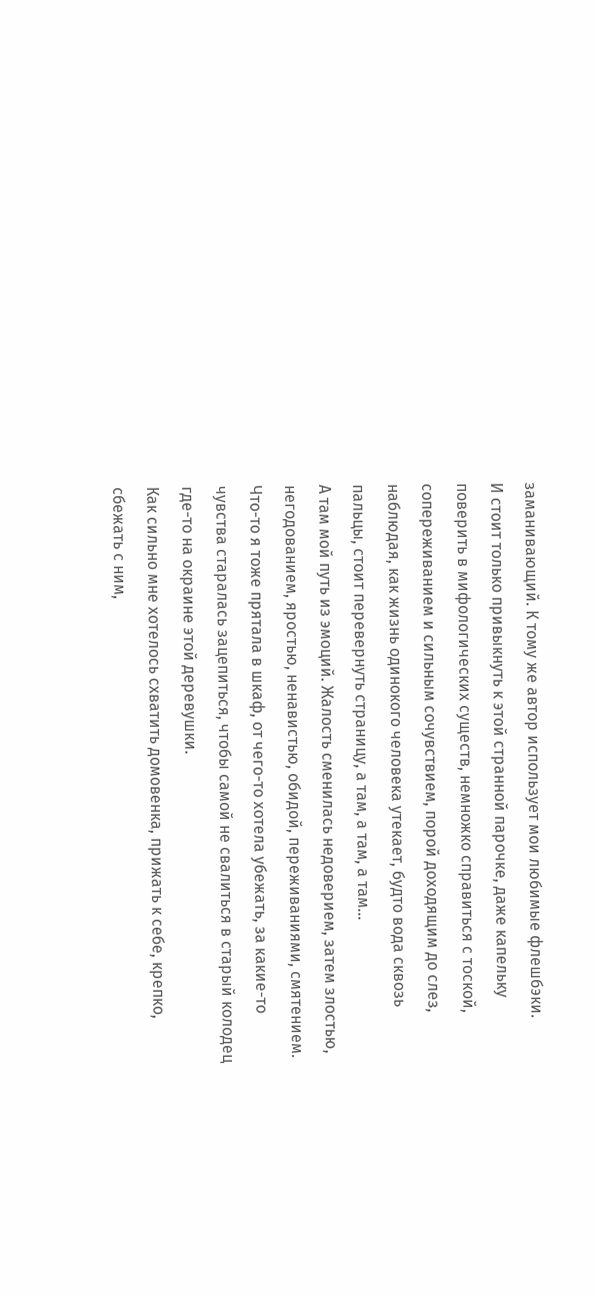заманивающий. К тому же автор использует мои любимые флешбэки.
И стоит только привыкнуть к этой странной парочке, даже капельку поверить в мифологических существ, немножко справиться с тоской, сопереживанием и сильным сочувствием, порой доходящим до слез, наблюдая, как жизнь одинокого человека утекает, будто вода сквозь пальцы, стоит перевернуть страницу, а там, а там, а там…
А там мой путь из эмоций. Жалость сменилась недоверием, затем злостью, негодованием, яростью, ненавистью, обидой, переживаниями, смятением. Что-то я тоже прятала в шкаф, от чего-то хотела убежать, за какие-то чувства старалась зацепиться, чтобы самой не свалиться в старый колодец где-то на окраине этой деревушки.
Как сильно мне хотелось схватить домовенка, прижать к себе, крепко, сбежать с ним,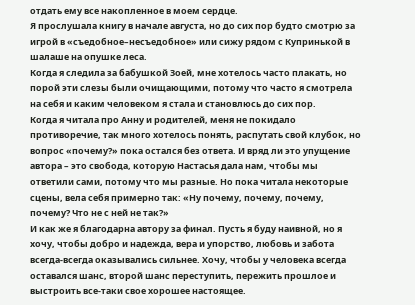отдать ему все накопленное в моем сердце.
Я прослушала книгу в начале августа, но до сих пор будто смотрю за игрой в «съедобное–несъедобное» или сижу рядом с Купринькой в шалаше на опушке леса.
Когда я следила за бабушкой Зоей, мне хотелось часто плакать, но порой эти слезы были очищающими, потому что часто я смотрела на себя и каким человеком я стала и становлюсь до сих пор.
Когда я читала про Анну и родителей, меня не покидало противоречие, так много хотелось понять, распутать свой клубок, но вопрос «почему?» пока остался без ответа. И вряд ли это упущение автора – это свобода, которую Настасья дала нам, чтобы мы ответили сами, потому что мы разные. Но пока читала некоторые сцены, вела себя примерно так: «Ну почему, почему, почему, почему? Что не с ней не так?»
И как же я благодарна автору за финал. Пусть я буду наивной, но я хочу, чтобы добро и надежда, вера и упорство, любовь и забота всегда-всегда оказывались сильнее. Хочу, чтобы у человека всегда оставался шанс, второй шанс переступить, пережить прошлое и выстроить все-таки свое хорошее настоящее.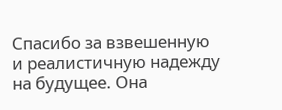Спасибо за взвешенную и реалистичную надежду на будущее. Она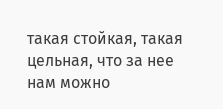такая стойкая, такая цельная, что за нее нам можно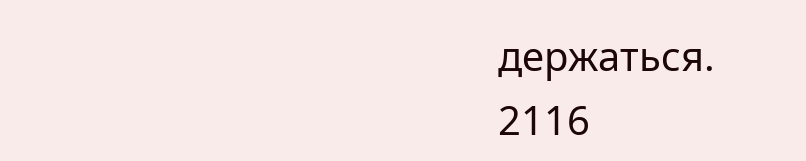держаться.
2116